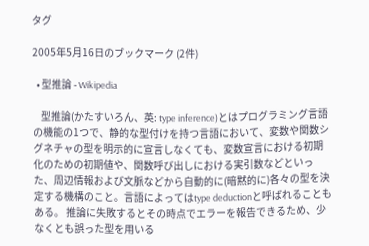タグ

2005年5月16日のブックマーク (2件)

  • 型推論 - Wikipedia

    型推論(かたすいろん、英: type inference)とはプログラミング言語の機能の1つで、静的な型付けを持つ言語において、変数や関数シグネチャの型を明示的に宣言しなくても、変数宣言における初期化のための初期値や、関数呼び出しにおける実引数などといった、周辺情報および文脈などから自動的に(暗黙的に)各々の型を決定する機構のこと。言語によってはtype deductionと呼ばれることもある。 推論に失敗するとその時点でエラーを報告できるため、少なくとも誤った型を用いる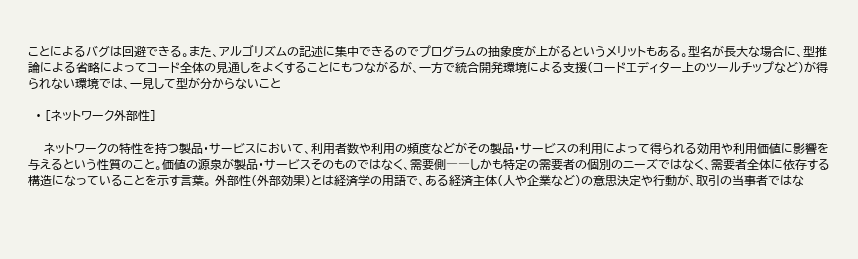ことによるバグは回避できる。また、アルゴリズムの記述に集中できるのでプログラムの抽象度が上がるというメリットもある。型名が長大な場合に、型推論による省略によってコード全体の見通しをよくすることにもつながるが、一方で統合開発環境による支援(コードエディター上のツールチップなど)が得られない環境では、一見して型が分からないこと

  • [ネットワーク外部性]

    ネットワークの特性を持つ製品・サービスにおいて、利用者数や利用の頻度などがその製品・サービスの利用によって得られる効用や利用価値に影響を与えるという性質のこと。価値の源泉が製品・サービスそのものではなく、需要側――しかも特定の需要者の個別のニーズではなく、需要者全体に依存する構造になっていることを示す言葉。 外部性(外部効果)とは経済学の用語で、ある経済主体(人や企業など)の意思決定や行動が、取引の当事者ではな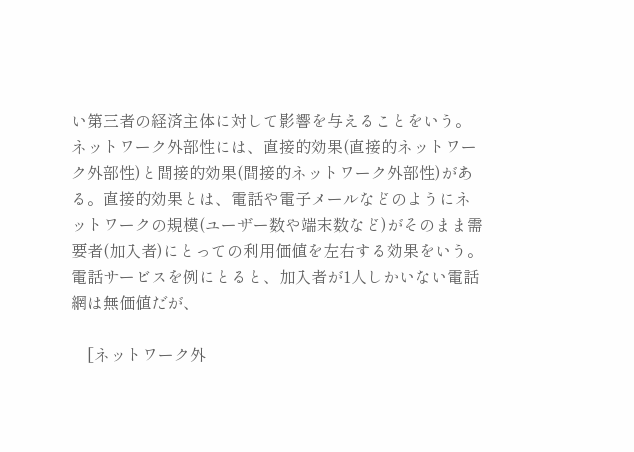い第三者の経済主体に対して影響を与えることをいう。 ネットワーク外部性には、直接的効果(直接的ネットワーク外部性)と間接的効果(間接的ネットワーク外部性)がある。直接的効果とは、電話や電子メールなどのようにネットワークの規模(ユーザー数や端末数など)がそのまま需要者(加入者)にとっての利用価値を左右する効果をいう。 電話サービスを例にとると、加入者が1人しかいない電話網は無価値だが、

    [ネットワーク外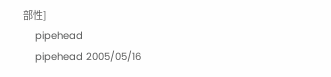部性]
    pipehead
    pipehead 2005/05/16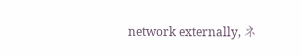network externally, ネ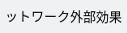ットワーク外部効果